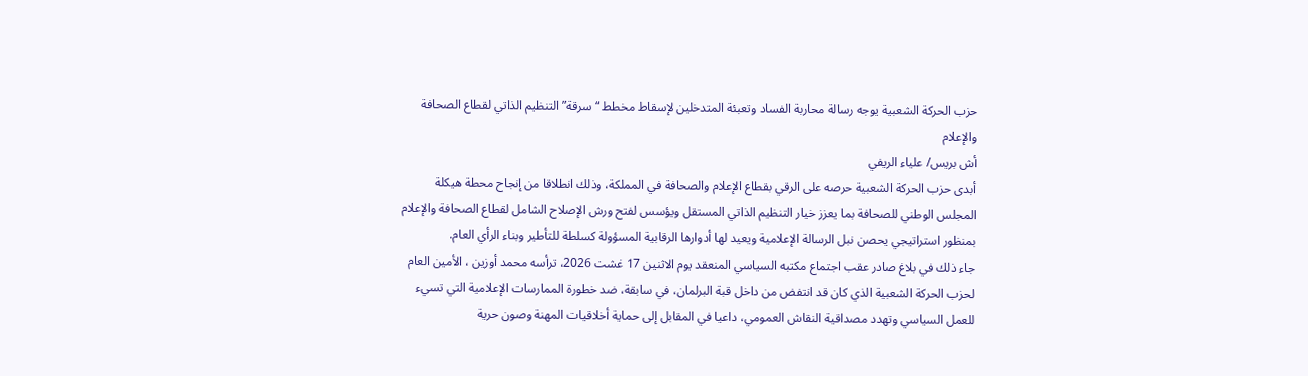حزب الحركة الشعبية يوجه رسالة محاربة الفساد وتعبئة المتدخلين لإسقاط مخطط “سرقة” التنظيم الذاتي لقطاع الصحافة والإعلام
أش بريس/ علياء الريفي
أبدى حزب الحركة الشعبية حرصه على الرقي بقطاع الإعلام والصحافة في المملكة، وذلك انطلاقا من إنجاح محطة هيكلة المجلس الوطني للصحافة بما يعزز خيار التنظيم الذاتي المستقل ويؤسس لفتح ورش الإصلاح الشامل لقطاع الصحافة والإعلام بمنظور استراتيجي يحصن نبل الرسالة الإعلامية ويعيد لها أدوارها الرقابية المسؤولة كسلطة للتأطير وبناء الرأي العام.
جاء ذلك في بلاغ صادر عقب اجتماع مكتبه السياسي المنعقد يوم الاثنين 17 غشت 2026، ترأسه محمد أوزين ، الأمين العام لحزب الحركة الشعبية الذي كان قد انتفض من داخل قبة البرلمان، في سابقة، ضد خطورة الممارسات الإعلامية التي تسيء للعمل السياسي وتهدد مصداقية النقاش العمومي، داعيا في المقابل إلى حماية أخلاقيات المهنة وصون حرية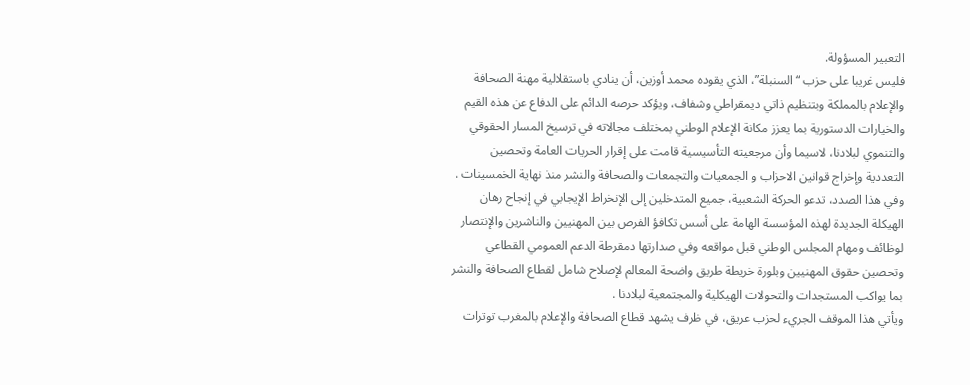التعبير المسؤولة.
فليس غريبا على حزب “السنبلة”، الذي يقوده محمد أوزين، أن ينادي باستقلالية مهنة الصحافة والإعلام بالمملكة وبتنظيم ذاتي ديمقراطي وشفاف، ويؤكد حرصه الدائم على الدفاع عن هذه القيم والخيارات الدستورية بما يعزز مكانة الإعلام الوطني بمختلف مجالاته في ترسيخ المسار الحقوقي والتنموي لبلادنا، لاسيما وأن مرجعيته التأسيسية قامت على إقرار الحريات العامة وتحصين التعددية وإخراج قوانين الاحزاب و الجمعيات والتجمعات والصحافة والنشر منذ نهاية الخمسينات .
وفي هذا الصدد، تدعو الحركة الشعبية، جميع المتدخلين إلى الإنخراط الإيجابي في إنجاح رهان الهيكلة الجديدة لهذه المؤسسة الهامة على أسس تكافؤ الفرص بين المهنيين والناشرين والإنتصار لوظائف ومهام المجلس الوطني قبل مواقعه وفي صدارتها دمقرطة الدعم العمومي القطاعي وتحصين حقوق المهنيين وبلورة خريطة طريق واضحة المعالم لإصلاح شامل لقطاع الصحافة والنشر بما يواكب المستجدات والتحولات الهيكلية والمجتمعية لبلادنا .
ويأتي هذا الموقف الجريء لحزب عريق، في ظرف يشهد قطاع الصحافة والإعلام بالمغرب توترات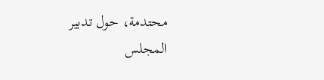محتدمة، حول تدبير المجلس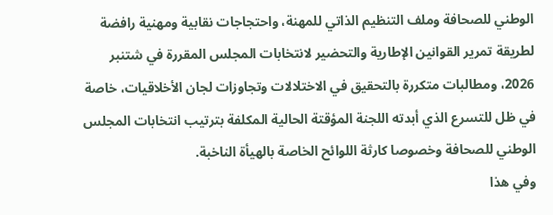الوطني للصحافة وملف التنظيم الذاتي للمهنة، واحتجاجات نقابية ومهنية رافضة لطريقة تمرير القوانين الإطارية والتحضير لانتخابات المجلس المقررة في شتنبر 2026، ومطالبات متكررة بالتحقيق في الاختلالات وتجاوزات لجان الأخلاقيات، خاصة في ظل للتسرع الذي أبدته اللجنة المؤقتة الحالية المكلفة بترتيب انتخابات المجلس الوطني للصحافة وخصوصا كارثة اللوائح الخاصة بالهيأة الناخبة.
وفي هذا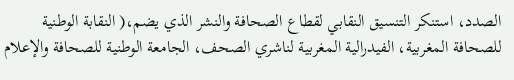الصدد، استنكر التنسيق النقابي لقطاع الصحافة والنشر الذي يضم،( النقابة الوطنية للصحافة المغربية، الفيدرالية المغربية لناشري الصحف، الجامعة الوطنية للصحافة والإعلام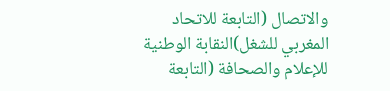والاتصال (التابعة للاتحاد المغربي للشغل)النقابة الوطنية للإعلام والصحافة (التابعة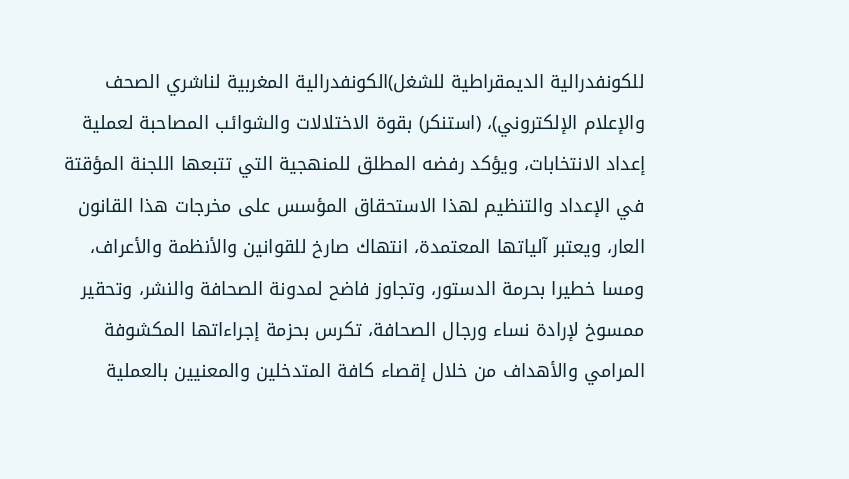للكونفدرالية الديمقراطية للشغل)الكونفدرالية المغربية لناشري الصحف والإعلام الإلكتروني)، (استنكر) بقوة الاختلالات والشوائب المصاحبة لعملية إعداد الانتخابات، ويؤكد رفضه المطلق للمنهجية التي تتبعها اللجنة المؤقتة في الإعداد والتنظيم لهذا الاستحقاق المؤسس على مخرجات هذا القانون العار، ويعتبر آلياتها المعتمدة، انتهاك صارخ للقوانين والأنظمة والأعراف، ومسا خطيرا بحرمة الدستور، وتجاوز فاضح لمدونة الصحافة والنشر، وتحقير ممسوخ لإرادة نساء ورجال الصحافة، تكرس بحزمة إجراءاتها المكشوفة المرامي والأهداف من خلال إقصاء كافة المتدخلين والمعنيين بالعملية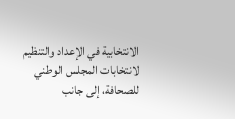الانتخابية في الإعداد والتنظيم لانتخابات المجلس الوطني للصحافة، إلى جانب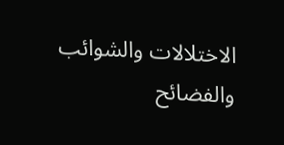الاختلالات والشوائب والفضائح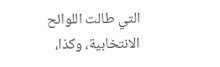التي طالت اللوائح الانتخابية، وكذا،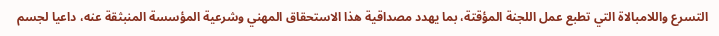التسرع واللامبالاة التي تطبع عمل اللجنة المؤقتة، بما يهدد مصداقية هذا الاستحقاق المهني وشرعية المؤسسة المنبثقة عنه، داعيا لجسم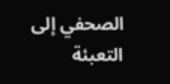الصحفي إلى التعبئة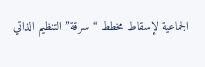الجماعية لإسقاط مخطط “سرقة” التنظيم الذاتي